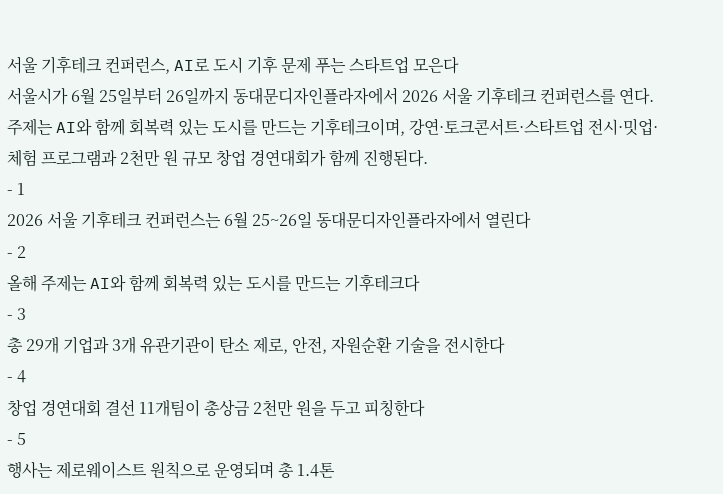서울 기후테크 컨퍼런스, AI로 도시 기후 문제 푸는 스타트업 모은다
서울시가 6월 25일부터 26일까지 동대문디자인플라자에서 2026 서울 기후테크 컨퍼런스를 연다. 주제는 AI와 함께 회복력 있는 도시를 만드는 기후테크이며, 강연·토크콘서트·스타트업 전시·밋업·체험 프로그램과 2천만 원 규모 창업 경연대회가 함께 진행된다.
- 1
2026 서울 기후테크 컨퍼런스는 6월 25~26일 동대문디자인플라자에서 열린다
- 2
올해 주제는 AI와 함께 회복력 있는 도시를 만드는 기후테크다
- 3
총 29개 기업과 3개 유관기관이 탄소 제로, 안전, 자원순환 기술을 전시한다
- 4
창업 경연대회 결선 11개팀이 총상금 2천만 원을 두고 피칭한다
- 5
행사는 제로웨이스트 원칙으로 운영되며 총 1.4톤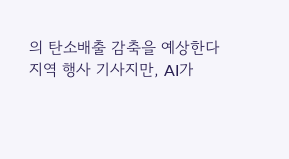의 탄소배출 감축을 예상한다
지역 행사 기사지만, AI가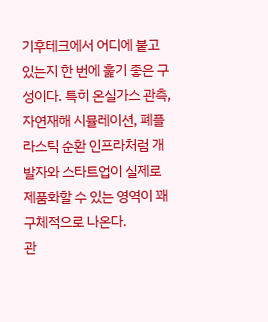기후테크에서 어디에 붙고 있는지 한 번에 훑기 좋은 구성이다. 특히 온실가스 관측, 자연재해 시뮬레이션, 폐플라스틱 순환 인프라처럼 개발자와 스타트업이 실제로 제품화할 수 있는 영역이 꽤 구체적으로 나온다.
관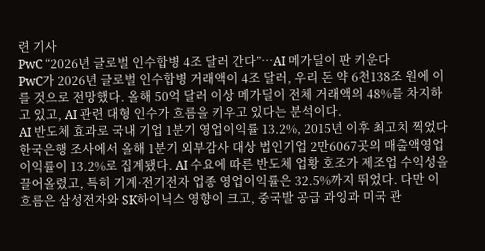련 기사
PwC “2026년 글로벌 인수합병 4조 달러 간다”…AI 메가딜이 판 키운다
PwC가 2026년 글로벌 인수합병 거래액이 4조 달러, 우리 돈 약 6천138조 원에 이를 것으로 전망했다. 올해 50억 달러 이상 메가딜이 전체 거래액의 48%를 차지하고 있고, AI 관련 대형 인수가 흐름을 키우고 있다는 분석이다.
AI 반도체 효과로 국내 기업 1분기 영업이익률 13.2%, 2015년 이후 최고치 찍었다
한국은행 조사에서 올해 1분기 외부감사 대상 법인기업 2만6067곳의 매출액영업이익률이 13.2%로 집계됐다. AI 수요에 따른 반도체 업황 호조가 제조업 수익성을 끌어올렸고, 특히 기계·전기전자 업종 영업이익률은 32.5%까지 뛰었다. 다만 이 흐름은 삼성전자와 SK하이닉스 영향이 크고, 중국발 공급 과잉과 미국 관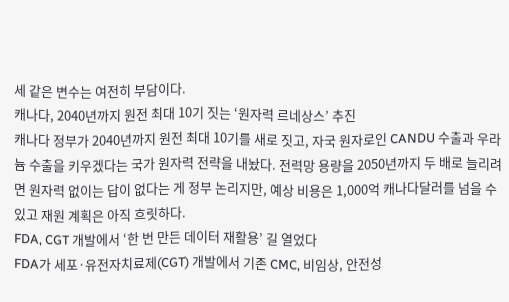세 같은 변수는 여전히 부담이다.
캐나다, 2040년까지 원전 최대 10기 짓는 ‘원자력 르네상스’ 추진
캐나다 정부가 2040년까지 원전 최대 10기를 새로 짓고, 자국 원자로인 CANDU 수출과 우라늄 수출을 키우겠다는 국가 원자력 전략을 내놨다. 전력망 용량을 2050년까지 두 배로 늘리려면 원자력 없이는 답이 없다는 게 정부 논리지만, 예상 비용은 1,000억 캐나다달러를 넘을 수 있고 재원 계획은 아직 흐릿하다.
FDA, CGT 개발에서 ‘한 번 만든 데이터 재활용’ 길 열었다
FDA가 세포·유전자치료제(CGT) 개발에서 기존 CMC, 비임상, 안전성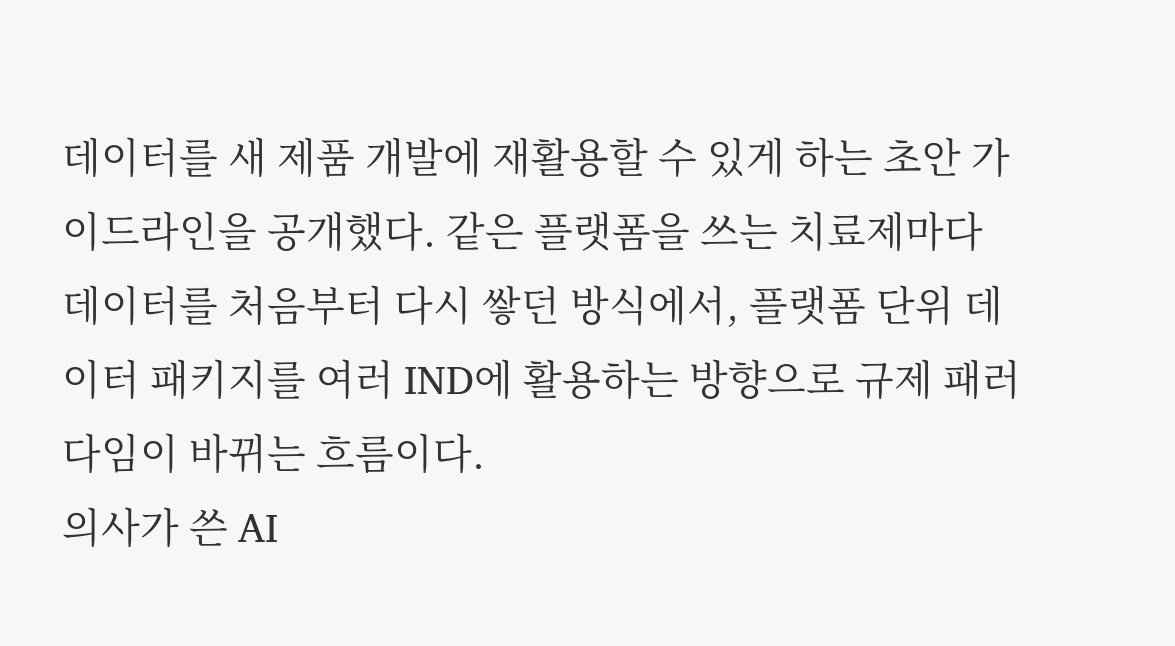데이터를 새 제품 개발에 재활용할 수 있게 하는 초안 가이드라인을 공개했다. 같은 플랫폼을 쓰는 치료제마다 데이터를 처음부터 다시 쌓던 방식에서, 플랫폼 단위 데이터 패키지를 여러 IND에 활용하는 방향으로 규제 패러다임이 바뀌는 흐름이다.
의사가 쓴 AI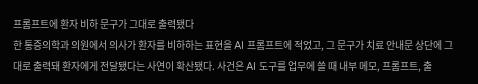프롬프트에 환자 비하 문구가 그대로 출력됐다
한 통증의학과 의원에서 의사가 환자를 비하하는 표현을 AI 프롬프트에 적었고, 그 문구가 치료 안내문 상단에 그대로 출력돼 환자에게 전달됐다는 사연이 확산됐다. 사건은 AI 도구를 업무에 쓸 때 내부 메모, 프롬프트, 출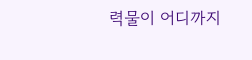력물이 어디까지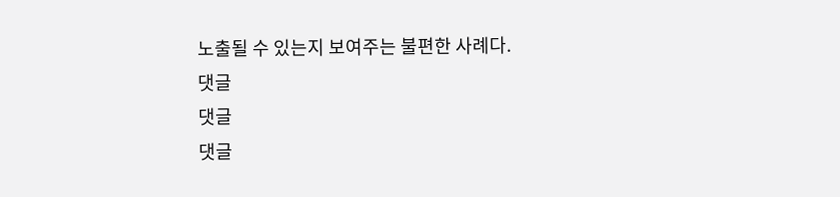노출될 수 있는지 보여주는 불편한 사례다.
댓글
댓글
댓글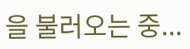을 불러오는 중...